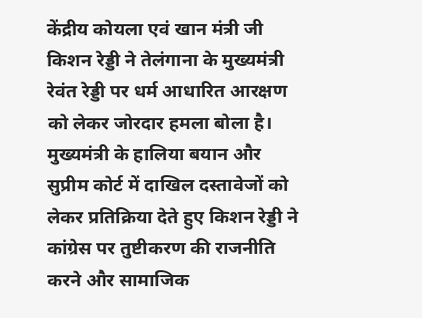केंद्रीय कोयला एवं खान मंत्री जी किशन रेड्डी ने तेलंगाना के मुख्यमंत्री रेवंत रेड्डी पर धर्म आधारित आरक्षण को लेकर जोरदार हमला बोला है। मुख्यमंत्री के हालिया बयान और सुप्रीम कोर्ट में दाखिल दस्तावेजों को लेकर प्रतिक्रिया देते हुए किशन रेड्डी ने कांग्रेस पर तुष्टीकरण की राजनीति करने और सामाजिक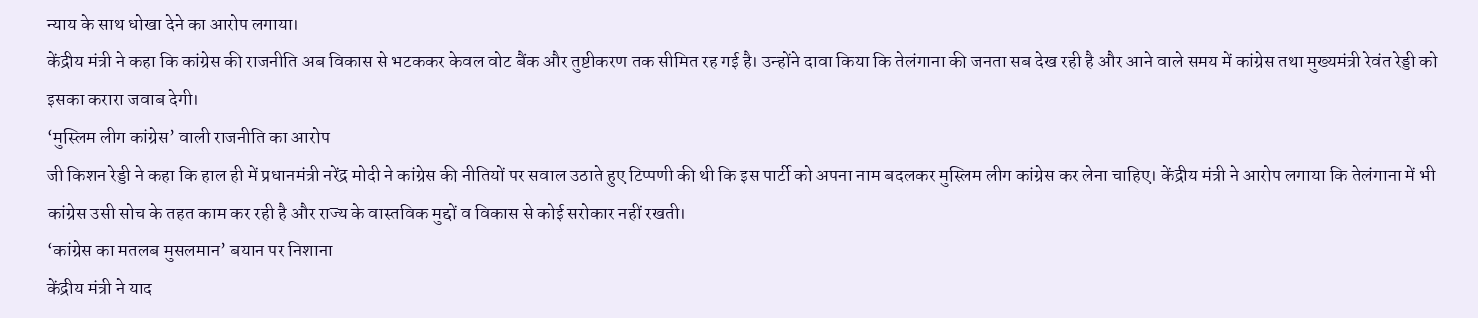न्याय के साथ धोखा देने का आरोप लगाया।
केंद्रीय मंत्री ने कहा कि कांग्रेस की राजनीति अब विकास से भटककर केवल वोट बैंक और तुष्टीकरण तक सीमित रह गई है। उन्होंने दावा किया कि तेलंगाना की जनता सब देख रही है और आने वाले समय में कांग्रेस तथा मुख्यमंत्री रेवंत रेड्डी को इसका करारा जवाब देगी।
‘मुस्लिम लीग कांग्रेस’ वाली राजनीति का आरोप
जी किशन रेड्डी ने कहा कि हाल ही में प्रधानमंत्री नरेंद्र मोदी ने कांग्रेस की नीतियों पर सवाल उठाते हुए टिप्पणी की थी कि इस पार्टी को अपना नाम बदलकर मुस्लिम लीग कांग्रेस कर लेना चाहिए। केंद्रीय मंत्री ने आरोप लगाया कि तेलंगाना में भी कांग्रेस उसी सोच के तहत काम कर रही है और राज्य के वास्तविक मुद्दों व विकास से कोई सरोकार नहीं रखती।
‘कांग्रेस का मतलब मुसलमान’ बयान पर निशाना
केंद्रीय मंत्री ने याद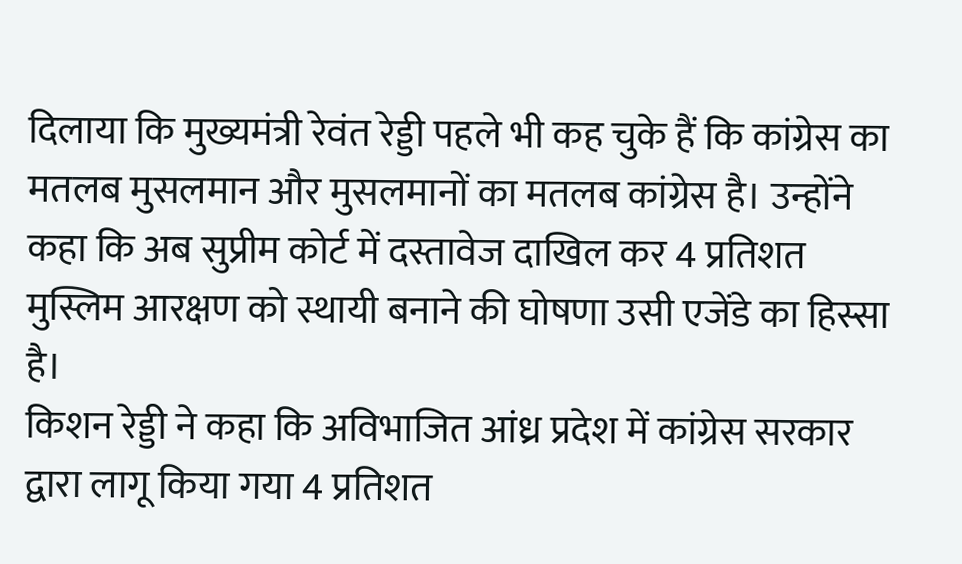दिलाया कि मुख्यमंत्री रेवंत रेड्डी पहले भी कह चुके हैं कि कांग्रेस का मतलब मुसलमान और मुसलमानों का मतलब कांग्रेस है। उन्होंने कहा कि अब सुप्रीम कोर्ट में दस्तावेज दाखिल कर 4 प्रतिशत मुस्लिम आरक्षण को स्थायी बनाने की घोषणा उसी एजेंडे का हिस्सा है।
किशन रेड्डी ने कहा कि अविभाजित आंध्र प्रदेश में कांग्रेस सरकार द्वारा लागू किया गया 4 प्रतिशत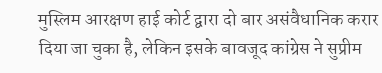मुस्लिम आरक्षण हाई कोर्ट द्वारा दो बार असंवैधानिक करार दिया जा चुका है, लेकिन इसके बावजूद कांग्रेस ने सुप्रीम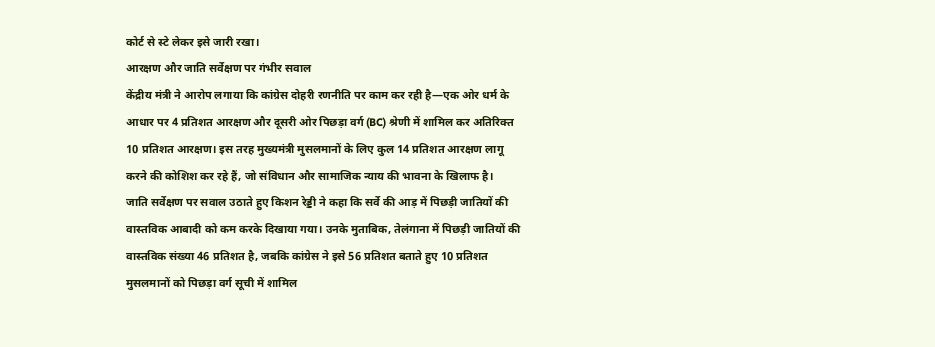कोर्ट से स्टे लेकर इसे जारी रखा।
आरक्षण और जाति सर्वेक्षण पर गंभीर सवाल
केंद्रीय मंत्री ने आरोप लगाया कि कांग्रेस दोहरी रणनीति पर काम कर रही है—एक ओर धर्म के आधार पर 4 प्रतिशत आरक्षण और दूसरी ओर पिछड़ा वर्ग (BC) श्रेणी में शामिल कर अतिरिक्त 10 प्रतिशत आरक्षण। इस तरह मुख्यमंत्री मुसलमानों के लिए कुल 14 प्रतिशत आरक्षण लागू करने की कोशिश कर रहे हैं, जो संविधान और सामाजिक न्याय की भावना के खिलाफ है।
जाति सर्वेक्षण पर सवाल उठाते हुए किशन रेड्डी ने कहा कि सर्वे की आड़ में पिछड़ी जातियों की वास्तविक आबादी को कम करके दिखाया गया। उनके मुताबिक, तेलंगाना में पिछड़ी जातियों की वास्तविक संख्या 46 प्रतिशत है, जबकि कांग्रेस ने इसे 56 प्रतिशत बताते हुए 10 प्रतिशत मुसलमानों को पिछड़ा वर्ग सूची में शामिल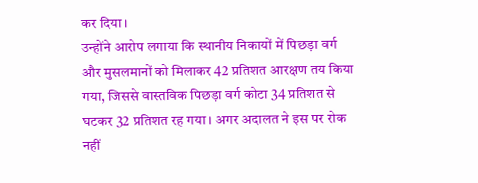कर दिया।
उन्होंने आरोप लगाया कि स्थानीय निकायों में पिछड़ा वर्ग और मुसलमानों को मिलाकर 42 प्रतिशत आरक्षण तय किया गया, जिससे वास्तविक पिछड़ा वर्ग कोटा 34 प्रतिशत से घटकर 32 प्रतिशत रह गया। अगर अदालत ने इस पर रोक नहीं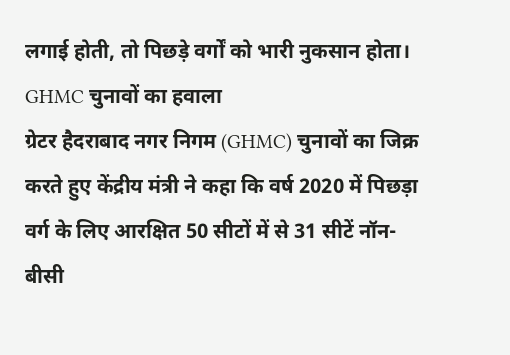लगाई होती, तो पिछड़े वर्गों को भारी नुकसान होता।
GHMC चुनावों का हवाला
ग्रेटर हैदराबाद नगर निगम (GHMC) चुनावों का जिक्र करते हुए केंद्रीय मंत्री ने कहा कि वर्ष 2020 में पिछड़ा वर्ग के लिए आरक्षित 50 सीटों में से 31 सीटें नॉन-बीसी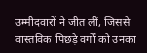उम्मीदवारों ने जीत लीं, जिससे वास्तविक पिछड़े वर्गों को उनका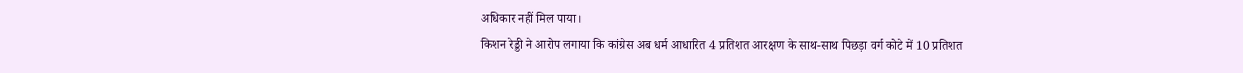अधिकार नहीं मिल पाया।
किशन रेड्डी ने आरोप लगाया कि कांग्रेस अब धर्म आधारित 4 प्रतिशत आरक्षण के साथ-साथ पिछड़ा वर्ग कोटे में 10 प्रतिशत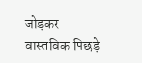जोड़कर वास्तविक पिछड़े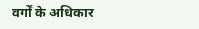वर्गों के अधिकार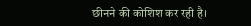छीनने की कोशिश कर रही है।